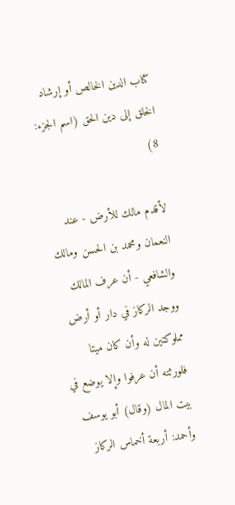كتاب الدين الخالص أو إرشاد الخلق إلى دين الحق (اسم الجزء: 8)

لأقدم مالك للأرض - عند النعمان ومحمد بن الحسن ومالك والشافعي - أن عرف المالك ووجد الركاز في دار أو أرض مملوكتين له وأن كان ميتا فلورثته أن عرفوا وإلا يوضع في بيت المال (وقال) أبو يوسف وأحمد: أربعة أخماس الركاز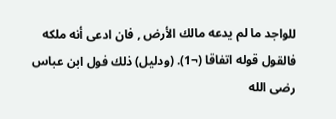للواجد ما لم يدعه مالك الأرض , فان ادعى أنه ملكه فالقول قوله اتفاقا (¬1). (ودليل) ذلك فول ابن عباس رضى الله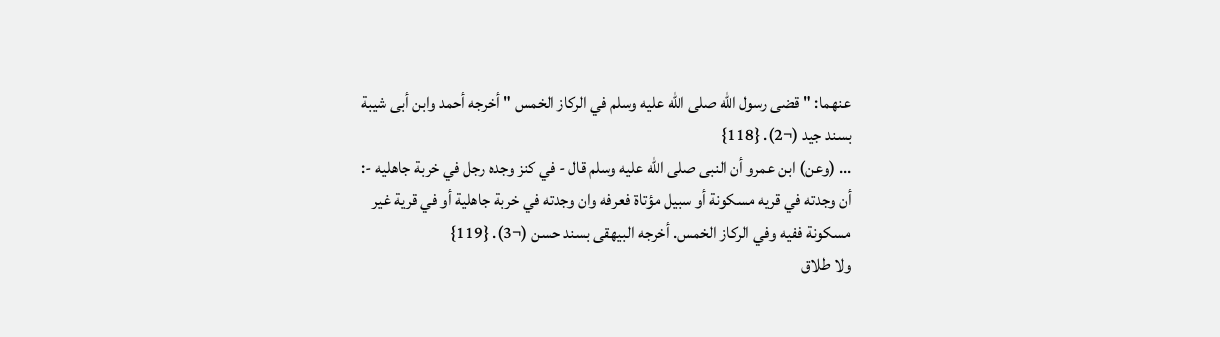عنهما: " قضى رسول الله صلى الله عليه وسلم في الركاز الخمس " أخرجه أحمد وابن أبى شيبة بسند جيد (¬2). {118}
... (وعن) ابن عمرو أن النبى صلى الله عليه وسلم قال - في كنز وجده رجل في خربة جاهليه -: أن وجدته في قريه مسكونة أو سبيل مؤتاة فعرفه وان وجدته في خربة جاهلية أو في قرية غير مسكونة ففيه وفي الركاز الخمس. أخرجه البيهقى بسند حسن (¬3). {119}
ولا طلاق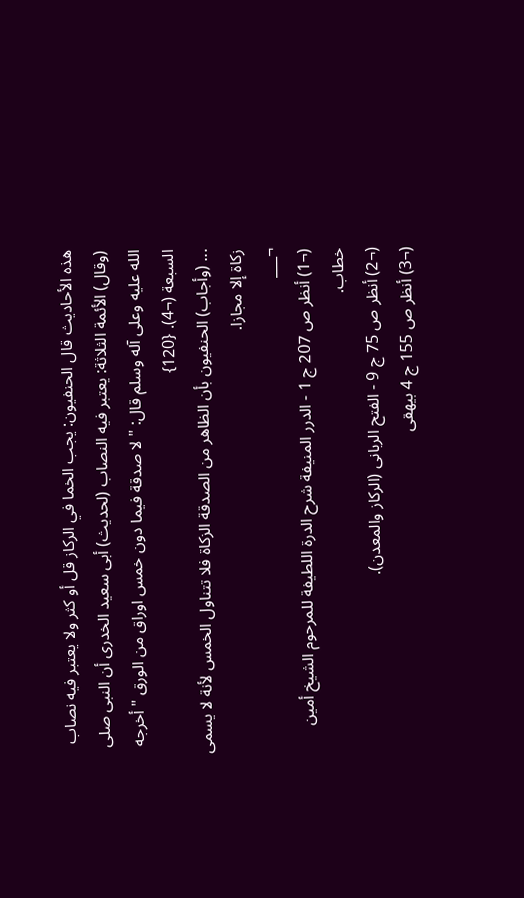هذه الأحاديث قال الحنفيون: يجب الخما في الركاز قل أو كثر ولا يعتبر فيه نصاب
(وقال) الأئمة الثلاثة: يعتبر فيه النصاب (لحديث) أبى سعيد الخدرى أن النبى صلى الله عليه وعلى آله وسلم قال: " لا صدقة فيما دون خمس اوراق من الورق " أخرجه السبعة (¬4). {120}
... (وأجاب) الحنفيون بأن الظاهر من الصدقة الزكاة فلا تتناول الخمس لأنة لا يسمى زكاة إلا مجازا.
¬___
(¬1) أنظر ص 207 ج 1 - الدرر المنيفة شرح الدرة اللطيفة للمرحوم الشيخ أمين خطاب.
(¬2) أنظر ص 75 ج 9 - الفتح الربانى (الركاز والمعدن).
(¬3) أنظر ص 155 ج 4 بيهقى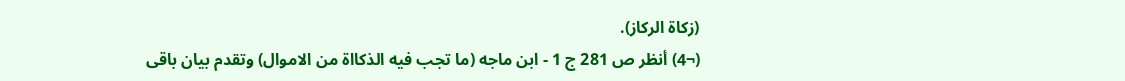(زكاة الركاز).
(¬4) أنظر ص 281 ج 1 - ابن ماجه (ما تجب فيه الذكااة من الاموال) وتقدم بيان باقى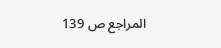المراجع ص 139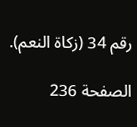رقم 34 (زكاة النعم).

الصفحة 236